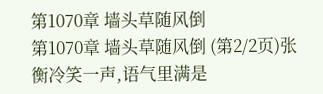第1070章 墙头草随风倒
第1070章 墙头草随风倒 (第2/2页)张衡冷笑一声,语气里满是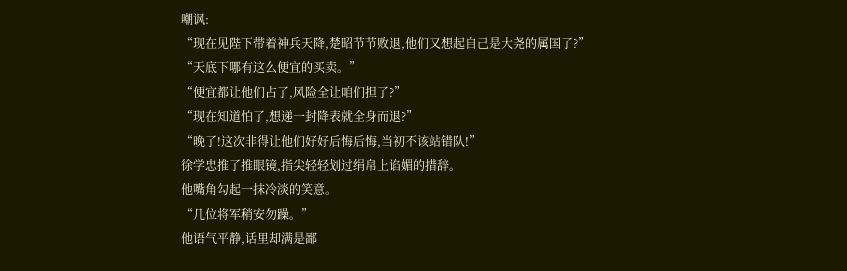嘲讽:
“现在见陛下带着神兵天降,楚昭节节败退,他们又想起自己是大尧的属国了?”
“天底下哪有这么便宜的买卖。”
“便宜都让他们占了,风险全让咱们担了?”
“现在知道怕了,想递一封降表就全身而退?”
“晚了!这次非得让他们好好后悔后悔,当初不该站错队!”
徐学忠推了推眼镜,指尖轻轻划过绢帛上谄媚的措辞。
他嘴角勾起一抹冷淡的笑意。
“几位将军稍安勿躁。”
他语气平静,话里却满是鄙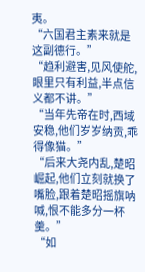夷。
“六国君主素来就是这副德行。”
“趋利避害,见风使舵,眼里只有利益,半点信义都不讲。”
“当年先帝在时,西域安稳,他们岁岁纳贡,乖得像猫。”
“后来大尧内乱,楚昭崛起,他们立刻就换了嘴脸,跟着楚昭摇旗呐喊,恨不能多分一杯羹。”
“如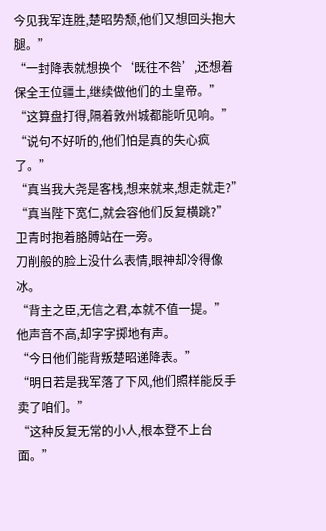今见我军连胜,楚昭势颓,他们又想回头抱大腿。”
“一封降表就想换个‘既往不咎’,还想着保全王位疆土,继续做他们的土皇帝。”
“这算盘打得,隔着敦州城都能听见响。”
“说句不好听的,他们怕是真的失心疯了。”
“真当我大尧是客栈,想来就来,想走就走?”
“真当陛下宽仁,就会容他们反复横跳?”
卫青时抱着胳膊站在一旁。
刀削般的脸上没什么表情,眼神却冷得像冰。
“背主之臣,无信之君,本就不值一提。”
他声音不高,却字字掷地有声。
“今日他们能背叛楚昭递降表。”
“明日若是我军落了下风,他们照样能反手卖了咱们。”
“这种反复无常的小人,根本登不上台面。”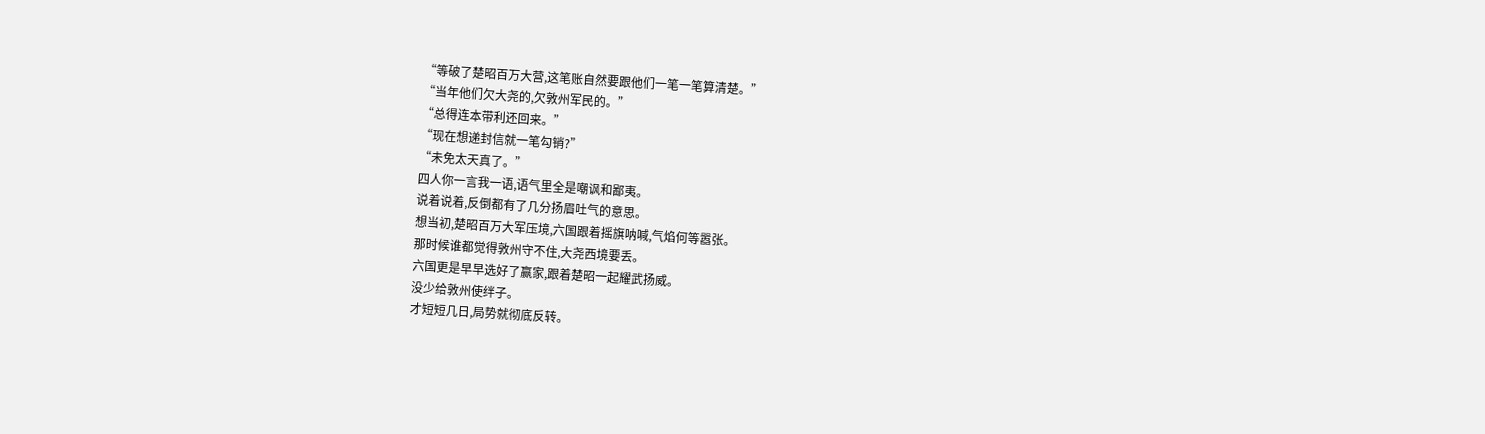“等破了楚昭百万大营,这笔账自然要跟他们一笔一笔算清楚。”
“当年他们欠大尧的,欠敦州军民的。”
“总得连本带利还回来。”
“现在想递封信就一笔勾销?”
“未免太天真了。”
四人你一言我一语,语气里全是嘲讽和鄙夷。
说着说着,反倒都有了几分扬眉吐气的意思。
想当初,楚昭百万大军压境,六国跟着摇旗呐喊,气焰何等嚣张。
那时候谁都觉得敦州守不住,大尧西境要丢。
六国更是早早选好了赢家,跟着楚昭一起耀武扬威。
没少给敦州使绊子。
才短短几日,局势就彻底反转。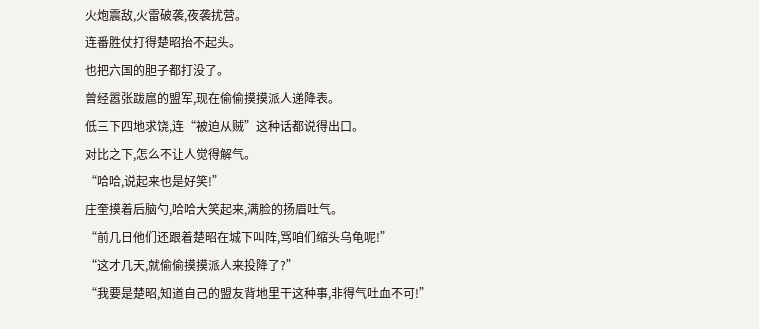火炮震敌,火雷破袭,夜袭扰营。
连番胜仗打得楚昭抬不起头。
也把六国的胆子都打没了。
曾经嚣张跋扈的盟军,现在偷偷摸摸派人递降表。
低三下四地求饶,连“被迫从贼”这种话都说得出口。
对比之下,怎么不让人觉得解气。
“哈哈,说起来也是好笑!”
庄奎摸着后脑勺,哈哈大笑起来,满脸的扬眉吐气。
“前几日他们还跟着楚昭在城下叫阵,骂咱们缩头乌龟呢!”
“这才几天,就偷偷摸摸派人来投降了?”
“我要是楚昭,知道自己的盟友背地里干这种事,非得气吐血不可!”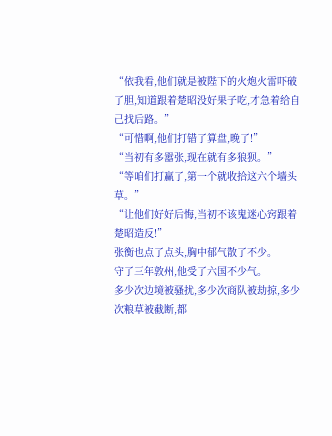“依我看,他们就是被陛下的火炮火雷吓破了胆,知道跟着楚昭没好果子吃,才急着给自己找后路。”
“可惜啊,他们打错了算盘,晚了!”
“当初有多嚣张,现在就有多狼狈。”
“等咱们打赢了,第一个就收拾这六个墙头草。”
“让他们好好后悔,当初不该鬼迷心窍跟着楚昭造反!”
张衡也点了点头,胸中郁气散了不少。
守了三年敦州,他受了六国不少气。
多少次边境被骚扰,多少次商队被劫掠,多少次粮草被截断,都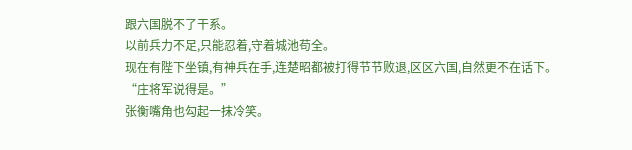跟六国脱不了干系。
以前兵力不足,只能忍着,守着城池苟全。
现在有陛下坐镇,有神兵在手,连楚昭都被打得节节败退,区区六国,自然更不在话下。
“庄将军说得是。”
张衡嘴角也勾起一抹冷笑。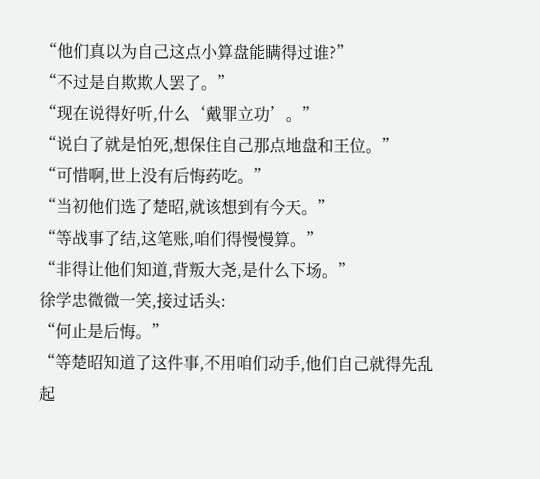“他们真以为自己这点小算盘能瞒得过谁?”
“不过是自欺欺人罢了。”
“现在说得好听,什么‘戴罪立功’。”
“说白了就是怕死,想保住自己那点地盘和王位。”
“可惜啊,世上没有后悔药吃。”
“当初他们选了楚昭,就该想到有今天。”
“等战事了结,这笔账,咱们得慢慢算。”
“非得让他们知道,背叛大尧,是什么下场。”
徐学忠微微一笑,接过话头:
“何止是后悔。”
“等楚昭知道了这件事,不用咱们动手,他们自己就得先乱起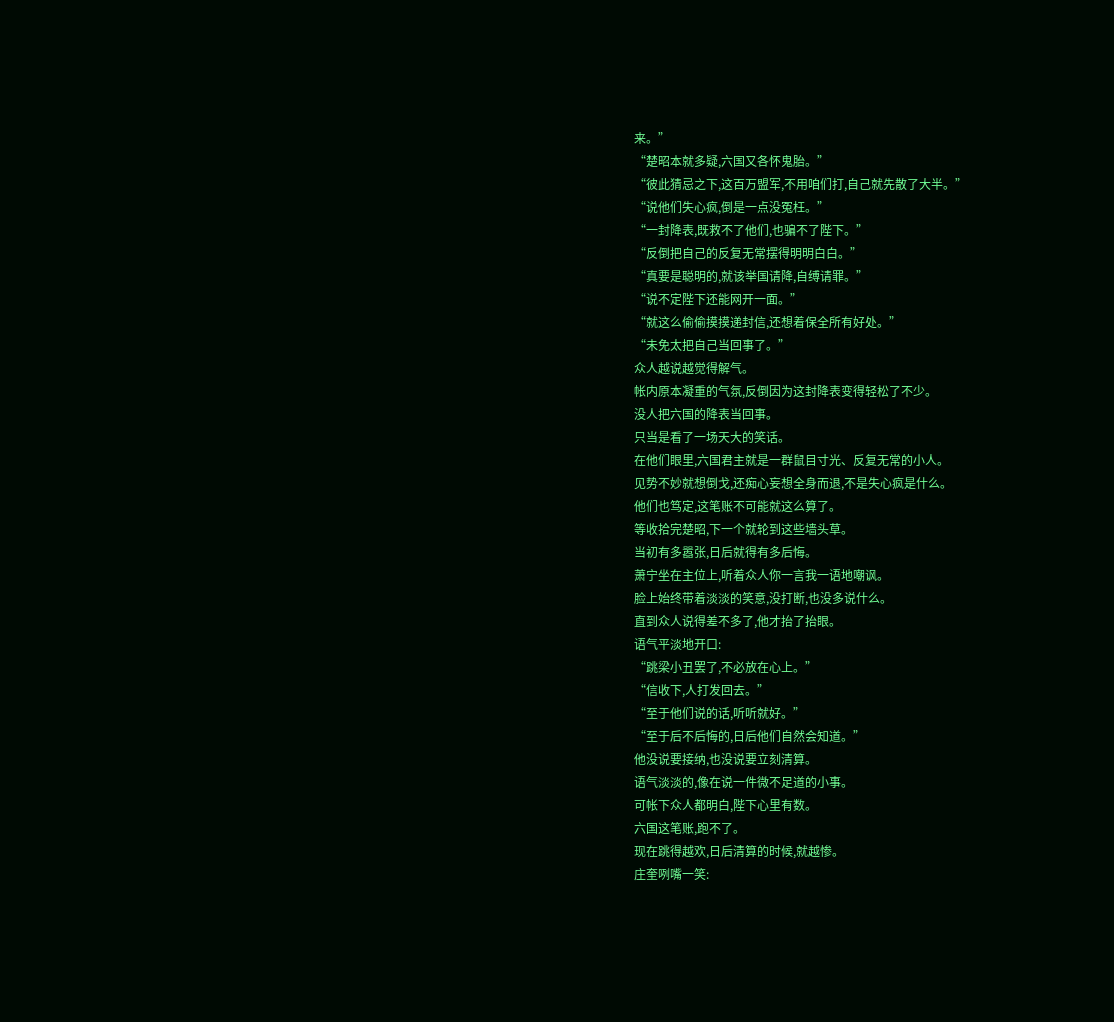来。”
“楚昭本就多疑,六国又各怀鬼胎。”
“彼此猜忌之下,这百万盟军,不用咱们打,自己就先散了大半。”
“说他们失心疯,倒是一点没冤枉。”
“一封降表,既救不了他们,也骗不了陛下。”
“反倒把自己的反复无常摆得明明白白。”
“真要是聪明的,就该举国请降,自缚请罪。”
“说不定陛下还能网开一面。”
“就这么偷偷摸摸递封信,还想着保全所有好处。”
“未免太把自己当回事了。”
众人越说越觉得解气。
帐内原本凝重的气氛,反倒因为这封降表变得轻松了不少。
没人把六国的降表当回事。
只当是看了一场天大的笑话。
在他们眼里,六国君主就是一群鼠目寸光、反复无常的小人。
见势不妙就想倒戈,还痴心妄想全身而退,不是失心疯是什么。
他们也笃定,这笔账不可能就这么算了。
等收拾完楚昭,下一个就轮到这些墙头草。
当初有多嚣张,日后就得有多后悔。
萧宁坐在主位上,听着众人你一言我一语地嘲讽。
脸上始终带着淡淡的笑意,没打断,也没多说什么。
直到众人说得差不多了,他才抬了抬眼。
语气平淡地开口:
“跳梁小丑罢了,不必放在心上。”
“信收下,人打发回去。”
“至于他们说的话,听听就好。”
“至于后不后悔的,日后他们自然会知道。”
他没说要接纳,也没说要立刻清算。
语气淡淡的,像在说一件微不足道的小事。
可帐下众人都明白,陛下心里有数。
六国这笔账,跑不了。
现在跳得越欢,日后清算的时候,就越惨。
庄奎咧嘴一笑: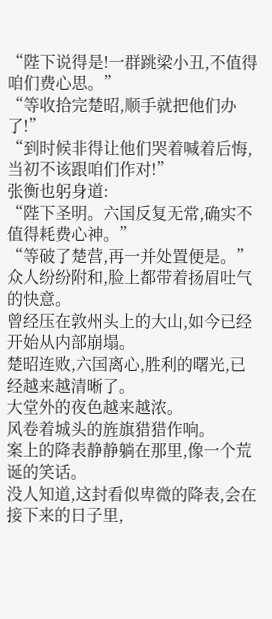“陛下说得是!一群跳梁小丑,不值得咱们费心思。”
“等收拾完楚昭,顺手就把他们办了!”
“到时候非得让他们哭着喊着后悔,当初不该跟咱们作对!”
张衡也躬身道:
“陛下圣明。六国反复无常,确实不值得耗费心神。”
“等破了楚营,再一并处置便是。”
众人纷纷附和,脸上都带着扬眉吐气的快意。
曾经压在敦州头上的大山,如今已经开始从内部崩塌。
楚昭连败,六国离心,胜利的曙光,已经越来越清晰了。
大堂外的夜色越来越浓。
风卷着城头的旌旗猎猎作响。
案上的降表静静躺在那里,像一个荒诞的笑话。
没人知道,这封看似卑微的降表,会在接下来的日子里,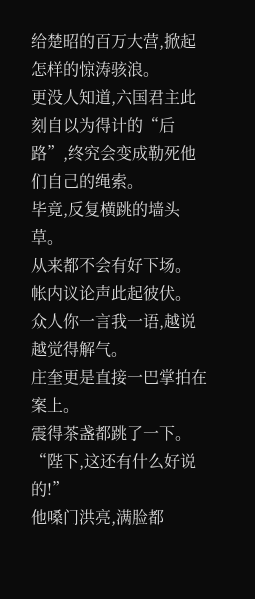给楚昭的百万大营,掀起怎样的惊涛骇浪。
更没人知道,六国君主此刻自以为得计的“后路”,终究会变成勒死他们自己的绳索。
毕竟,反复横跳的墙头草。
从来都不会有好下场。
帐内议论声此起彼伏。
众人你一言我一语,越说越觉得解气。
庄奎更是直接一巴掌拍在案上。
震得茶盏都跳了一下。
“陛下,这还有什么好说的!”
他嗓门洪亮,满脸都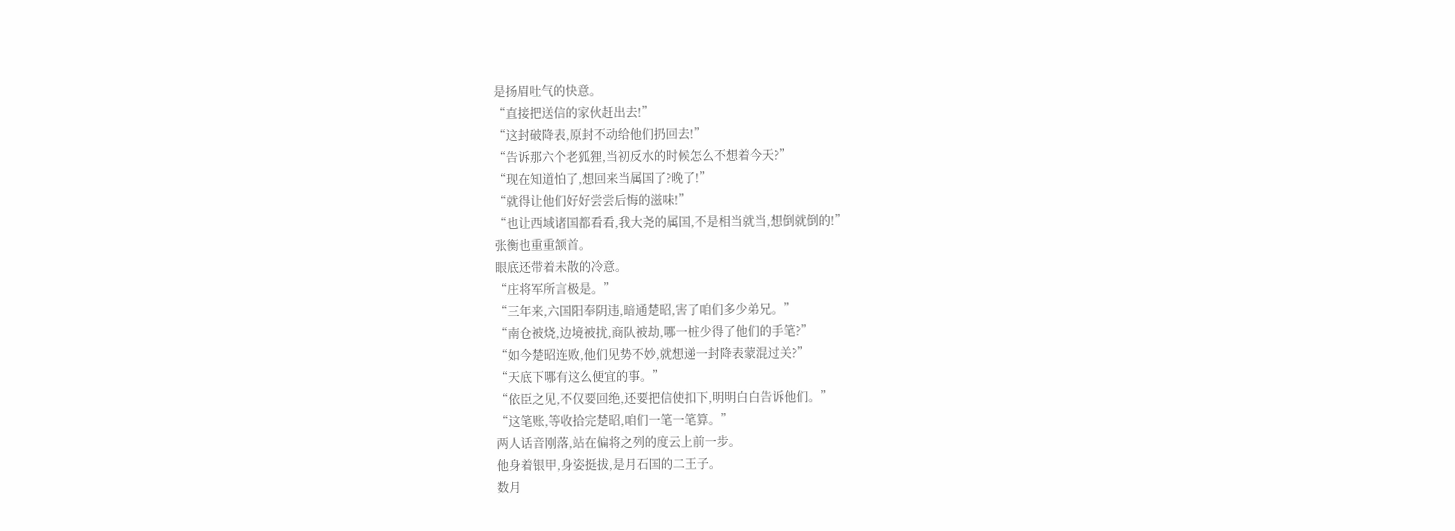是扬眉吐气的快意。
“直接把送信的家伙赶出去!”
“这封破降表,原封不动给他们扔回去!”
“告诉那六个老狐狸,当初反水的时候怎么不想着今天?”
“现在知道怕了,想回来当属国了?晚了!”
“就得让他们好好尝尝后悔的滋味!”
“也让西域诸国都看看,我大尧的属国,不是相当就当,想倒就倒的!”
张衡也重重颔首。
眼底还带着未散的冷意。
“庄将军所言极是。”
“三年来,六国阳奉阴违,暗通楚昭,害了咱们多少弟兄。”
“南仓被烧,边境被扰,商队被劫,哪一桩少得了他们的手笔?”
“如今楚昭连败,他们见势不妙,就想递一封降表蒙混过关?”
“天底下哪有这么便宜的事。”
“依臣之见,不仅要回绝,还要把信使扣下,明明白白告诉他们。”
“这笔账,等收拾完楚昭,咱们一笔一笔算。”
两人话音刚落,站在偏将之列的度云上前一步。
他身着银甲,身姿挺拔,是月石国的二王子。
数月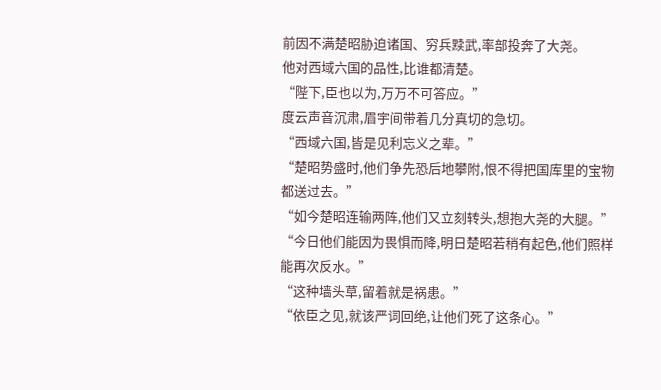前因不满楚昭胁迫诸国、穷兵黩武,率部投奔了大尧。
他对西域六国的品性,比谁都清楚。
“陛下,臣也以为,万万不可答应。”
度云声音沉肃,眉宇间带着几分真切的急切。
“西域六国,皆是见利忘义之辈。”
“楚昭势盛时,他们争先恐后地攀附,恨不得把国库里的宝物都送过去。”
“如今楚昭连输两阵,他们又立刻转头,想抱大尧的大腿。”
“今日他们能因为畏惧而降,明日楚昭若稍有起色,他们照样能再次反水。”
“这种墙头草,留着就是祸患。”
“依臣之见,就该严词回绝,让他们死了这条心。”